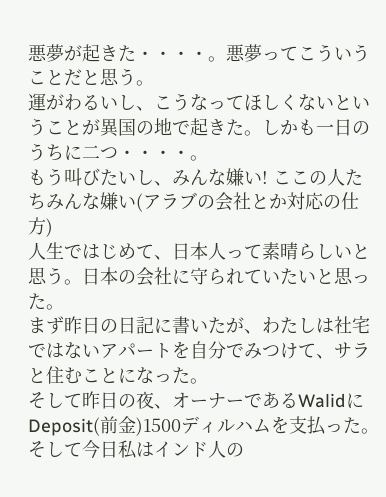悪夢が起きた・・・・。悪夢ってこういうことだと思う。
運がわるいし、こうなってほしくないということが異国の地で起きた。しかも一日のうちに二つ・・・・。
もう叫びたいし、みんな嫌い! ここの人たちみんな嫌い(アラブの会社とか対応の仕方)
人生ではじめて、日本人って素晴らしいと思う。日本の会社に守られていたいと思った。
まず昨日の日記に書いたが、わたしは社宅ではないアパートを自分でみつけて、サラと住むことになった。
そして昨日の夜、オーナーであるWalidにDeposit(前金)1500ディルハムを支払った。
そして今日私はインド人の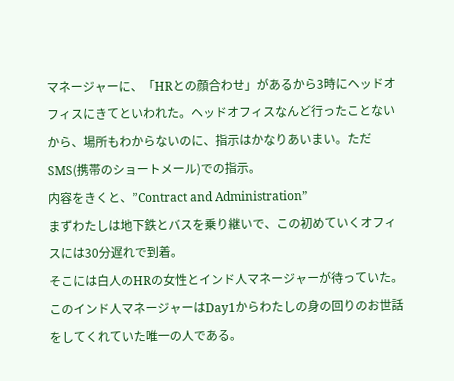マネージャーに、「HRとの顔合わせ」があるから3時にヘッドオフィスにきてといわれた。ヘッドオフィスなんど行ったことないから、場所もわからないのに、指示はかなりあいまい。ただSMS(携帯のショートメール)での指示。
内容をきくと、”Contract and Administration”
まずわたしは地下鉄とバスを乗り継いで、この初めていくオフィスには30分遅れで到着。
そこには白人のHRの女性とインド人マネージャーが待っていた。
このインド人マネージャーはDay1からわたしの身の回りのお世話をしてくれていた唯一の人である。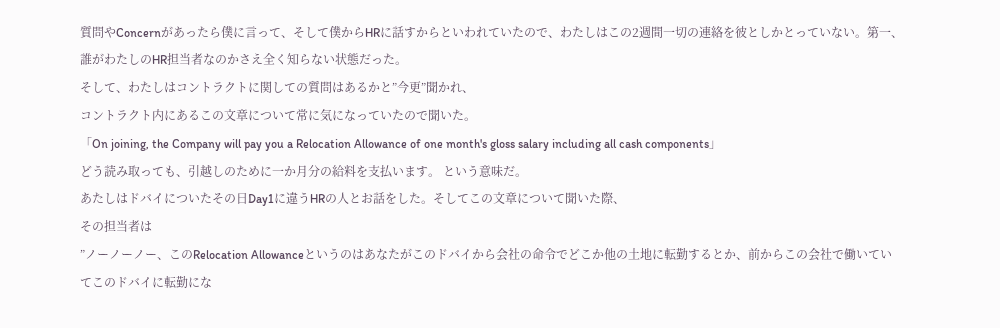質問やConcernがあったら僕に言って、そして僕からHRに話すからといわれていたので、わたしはこの2週間一切の連絡を彼としかとっていない。第一、誰がわたしのHR担当者なのかさえ全く知らない状態だった。
そして、わたしはコントラクトに関しての質問はあるかと”今更”聞かれ、
コントラクト内にあるこの文章について常に気になっていたので聞いた。
「On joining, the Company will pay you a Relocation Allowance of one month's gloss salary including all cash components」
どう読み取っても、引越しのために一か月分の給料を支払います。 という意味だ。
あたしはドバイについたその日Day1に違うHRの人とお話をした。そしてこの文章について聞いた際、
その担当者は
”ノーノーノー、このRelocation Allowanceというのはあなたがこのドバイから会社の命令でどこか他の土地に転勤するとか、前からこの会社で働いていてこのドバイに転勤にな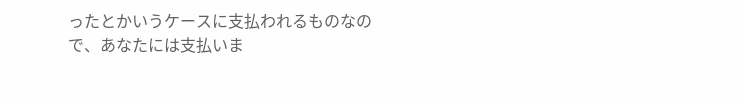ったとかいうケースに支払われるものなので、あなたには支払いま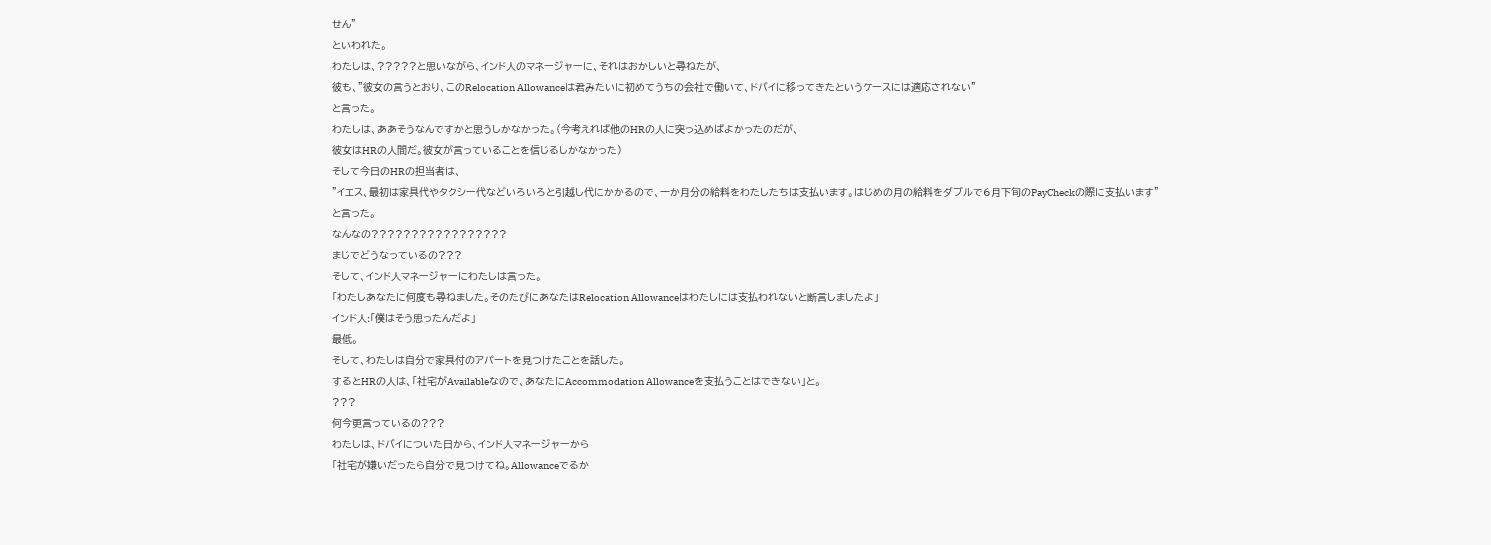せん”
といわれた。
わたしは、?????と思いながら、インド人のマネージャーに、それはおかしいと尋ねたが、
彼も、”彼女の言うとおり、このRelocation Allowanceは君みたいに初めてうちの会社で働いて、ドバイに移ってきたというケースには適応されない”
と言った。
わたしは、ああそうなんですかと思うしかなかった。(今考えれば他のHRの人に突っ込めばよかったのだが、
彼女はHRの人間だ。彼女が言っていることを信じるしかなかった)
そして今日のHRの担当者は、
”イエス、最初は家具代やタクシー代などいろいろと引越し代にかかるので、一か月分の給料をわたしたちは支払います。はじめの月の給料をダブルで6月下旬のPayCheckの際に支払います”
と言った。
なんなの?????????????????
まじでどうなっているの???
そして、インド人マネージャーにわたしは言った。
「わたしあなたに何度も尋ねました。そのたびにあなたはRelocation Allowanceはわたしには支払われないと断言しましたよ」
インド人:「僕はそう思ったんだよ」
最低。
そして、わたしは自分で家具付のアパートを見つけたことを話した。
するとHRの人は、「社宅がAvailableなので、あなたにAccommodation Allowanceを支払うことはできない」と。
???
何今更言っているの???
わたしは、ドバイについた日から、インド人マネージャーから
「社宅が嫌いだったら自分で見つけてね。Allowanceでるか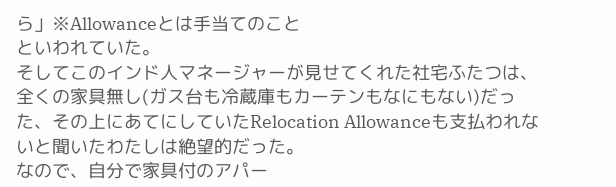ら」※Allowanceとは手当てのこと
といわれていた。
そしてこのインド人マネージャーが見せてくれた社宅ふたつは、全くの家具無し(ガス台も冷蔵庫もカーテンもなにもない)だった、その上にあてにしていたRelocation Allowanceも支払われないと聞いたわたしは絶望的だった。
なので、自分で家具付のアパー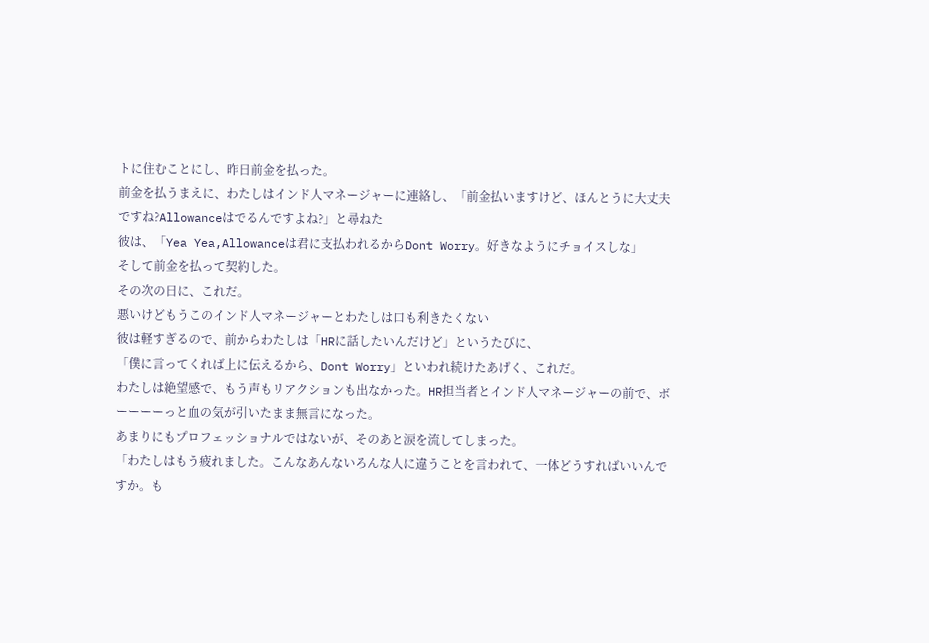トに住むことにし、昨日前金を払った。
前金を払うまえに、わたしはインド人マネージャーに連絡し、「前金払いますけど、ほんとうに大丈夫ですね?Allowanceはでるんですよね?」と尋ねた
彼は、「Yea Yea,Allowanceは君に支払われるからDont Worry。好きなようにチョイスしな」
そして前金を払って契約した。
その次の日に、これだ。
悪いけどもうこのインド人マネージャーとわたしは口も利きたくない
彼は軽すぎるので、前からわたしは「HRに話したいんだけど」というたびに、
「僕に言ってくれば上に伝えるから、Dont Worry」といわれ続けたあげく、これだ。
わたしは絶望感で、もう声もリアクションも出なかった。HR担当者とインド人マネージャーの前で、ボーーーーっと血の気が引いたまま無言になった。
あまりにもプロフェッショナルではないが、そのあと涙を流してしまった。
「わたしはもう疲れました。こんなあんないろんな人に違うことを言われて、一体どうすればいいんですか。も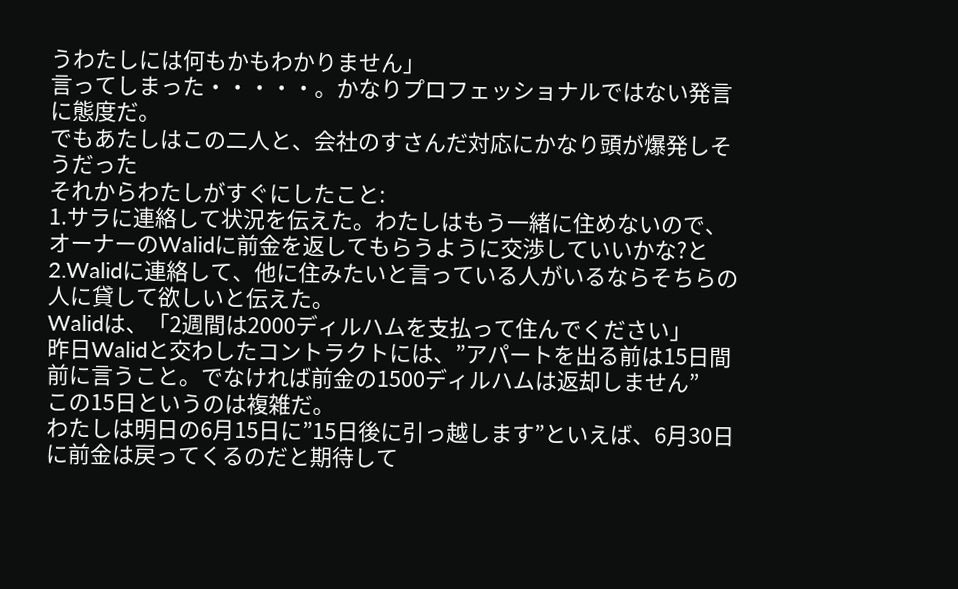うわたしには何もかもわかりません」
言ってしまった・・・・・。かなりプロフェッショナルではない発言に態度だ。
でもあたしはこの二人と、会社のすさんだ対応にかなり頭が爆発しそうだった
それからわたしがすぐにしたこと:
1.サラに連絡して状況を伝えた。わたしはもう一緒に住めないので、オーナーのWalidに前金を返してもらうように交渉していいかな?と
2.Walidに連絡して、他に住みたいと言っている人がいるならそちらの人に貸して欲しいと伝えた。
Walidは、「2週間は2000ディルハムを支払って住んでください」
昨日Walidと交わしたコントラクトには、”アパートを出る前は15日間前に言うこと。でなければ前金の1500ディルハムは返却しません”
この15日というのは複雑だ。
わたしは明日の6月15日に”15日後に引っ越します”といえば、6月30日に前金は戻ってくるのだと期待して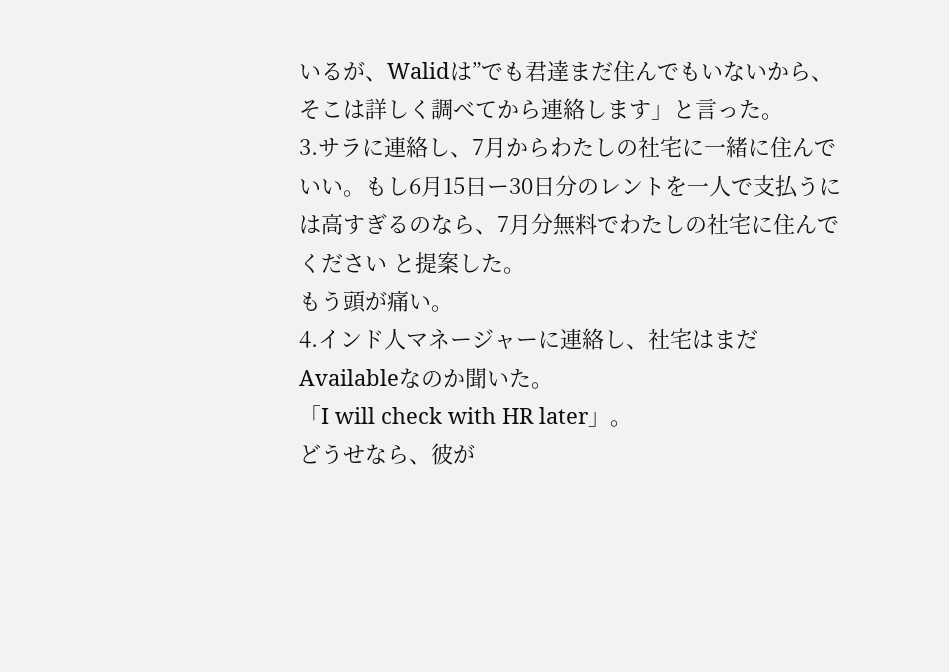いるが、Walidは”でも君達まだ住んでもいないから、そこは詳しく調べてから連絡します」と言った。
3.サラに連絡し、7月からわたしの社宅に一緒に住んでいい。もし6月15日ー30日分のレントを一人で支払うには高すぎるのなら、7月分無料でわたしの社宅に住んでください と提案した。
もう頭が痛い。
4.インド人マネージャーに連絡し、社宅はまだAvailableなのか聞いた。
「I will check with HR later」。
どうせなら、彼が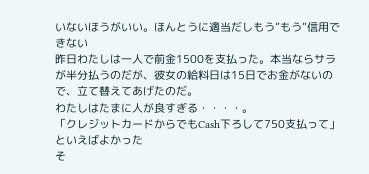いないほうがいい。ほんとうに適当だしもう”もう”信用できない
昨日わたしは一人で前金1500を支払った。本当ならサラが半分払うのだが、彼女の給料日は15日でお金がないので、立て替えてあげたのだ。
わたしはたまに人が良すぎる・・・・。
「クレジットカードからでもCash下ろして750支払って」といえばよかった
そ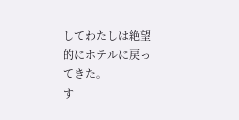してわたしは絶望的にホテルに戻ってきた。
す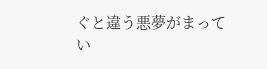ぐと違う悪夢がまってい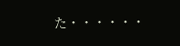た・・・・・・